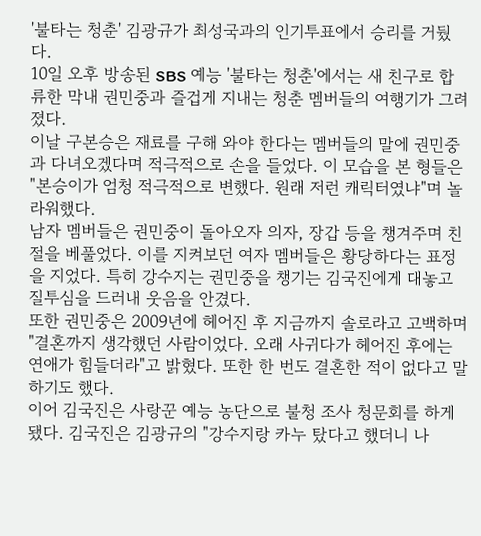'불타는 청춘' 김광규가 최성국과의 인기투표에서 승리를 거뒀다.
10일 오후 방송된 SBS 예능 '불타는 청춘'에서는 새 친구로 합류한 막내 권민중과 즐겁게 지내는 청춘 멤버들의 여행기가 그려졌다.
이날 구본승은 재료를 구해 와야 한다는 멤버들의 말에 권민중과 다녀오겠다며 적극적으로 손을 들었다. 이 모습을 본 형들은 "본승이가 엄청 적극적으로 변했다. 원래 저런 캐릭터였냐"며 놀라워했다.
남자 멤버들은 권민중이 돌아오자 의자, 장갑 등을 챙겨주며 친절을 베풀었다. 이를 지켜보던 여자 멤버들은 황당하다는 표정을 지었다. 특히 강수지는 권민중을 챙기는 김국진에게 대놓고 질투심을 드러내 웃음을 안겼다.
또한 권민중은 2009년에 헤어진 후 지금까지 솔로라고 고백하며 "결혼까지 생각했던 사람이었다. 오래 사귀다가 헤어진 후에는 연애가 힘들더라"고 밝혔다. 또한 한 번도 결혼한 적이 없다고 말하기도 했다.
이어 김국진은 사랑꾼 예능 농단으로 불청 조사 청문회를 하게 됐다. 김국진은 김광규의 "강수지랑 카누 탔다고 했더니 나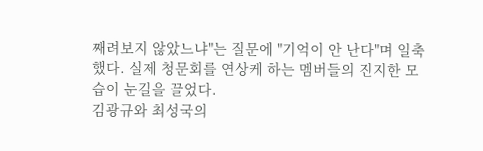째려보지 않았느냐"는 질문에 "기억이 안 난다"며 일축했다. 실제 청문회를 연상케 하는 멤버들의 진지한 모습이 눈길을 끌었다.
김광규와 최성국의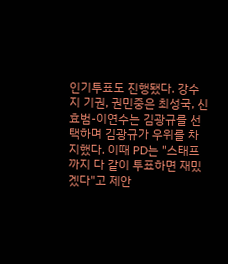인기투표도 진행됐다. 강수지 기권, 권민중은 최성국, 신효범-이연수는 김광규를 선택하며 김광규가 우위를 차지했다. 이때 PD는 "스태프까지 다 같이 투표하면 재밌겠다"고 제안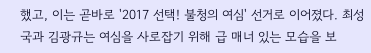했고, 이는 곧바로 '2017 선택! 불청의 여심' 선거로 이어졌다. 최성국과 김광규는 여심을 사로잡기 위해 급 매너 있는 모습을 보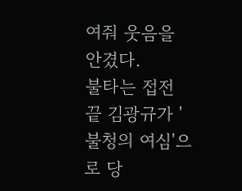여줘 웃음을 안겼다.
불타는 접전 끝 김광규가 '불청의 여심'으로 당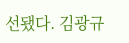선됐다. 김광규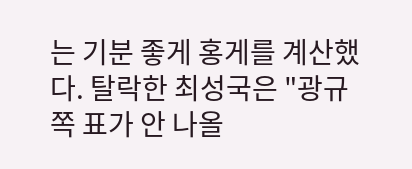는 기분 좋게 홍게를 계산했다. 탈락한 최성국은 "광규 쪽 표가 안 나올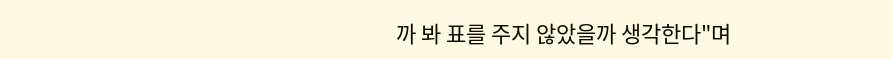까 봐 표를 주지 않았을까 생각한다"며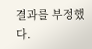결과를 부정했다.